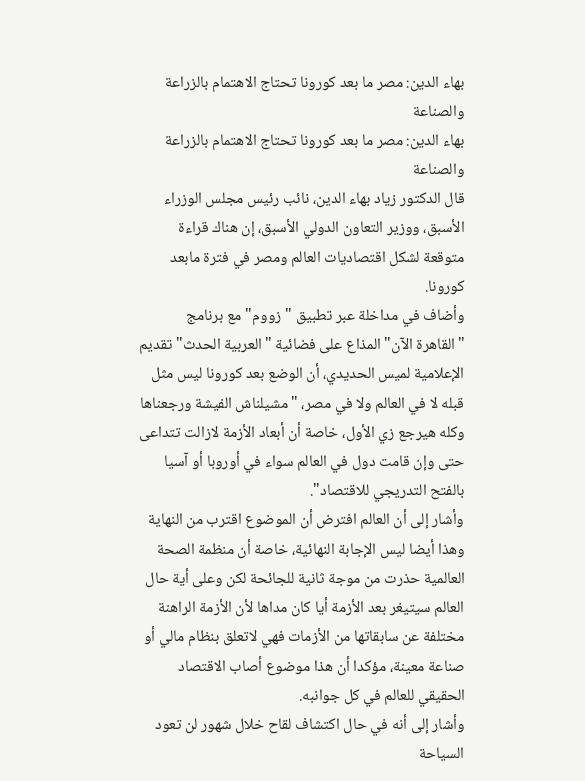بهاء الدين: مصر ما بعد كورونا تحتاج الاهتمام بالزراعة والصناعة
بهاء الدين: مصر ما بعد كورونا تحتاج الاهتمام بالزراعة والصناعة
قال الدكتور زياد بهاء الدين، نائب رئيس مجلس الوزراء الأسبق، ووزير التعاون الدولي الأسبق، إن هناك قراءة متوقعة لشكل اقتصاديات العالم ومصر في فترة مابعد كورونا.
وأضاف في مداخلة عبر تطبيق "زووم" مع برنامج "القاهرة الآن" المذاع على فضائية "العربية الحدث" تقديم الإعلامية لميس الحديدي، أن الوضع بعد كورونا ليس مثل قبله لا في العالم ولا في مصر، "مشيلناش الفيشة ورجعناها وكله هيرجع زي الأول، خاصة أن أبعاد الأزمة لازالت تتداعى حتى وإن قامت دول في العالم سواء في أوروبا أو آسيا بالفتح التدريجي للاقتصاد".
وأشار إلى أن العالم افترض أن الموضوع اقترب من النهاية وهذا أيضا ليس الإجابة النهائية، خاصة أن منظمة الصحة العالمية حذرت من موجة ثانية للجائحة لكن وعلى أية حال العالم سيتيغر بعد الأزمة أيا كان مداها لأن الأزمة الراهنة مختلفة عن سابقاتها من الأزمات فهي لاتعلق بنظام مالي أو صناعة معينة، مؤكدا أن هذا موضوع أصاب الاقتصاد الحقيقي للعالم في كل جوانبه.
وأشار إلى أنه في حال اكتشاف لقاح خلال شهور لن تعود السياحة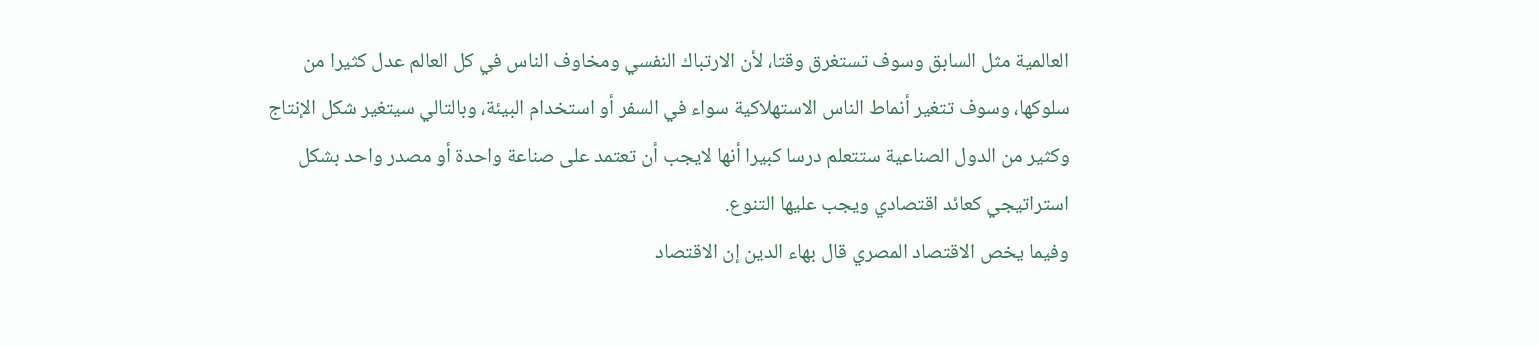العالمية مثل السابق وسوف تستغرق وقتا، لأن الارتباك النفسي ومخاوف الناس في كل العالم عدل كثيرا من سلوكها، وسوف تتغير أنماط الناس الاستهلاكية سواء في السفر أو استخدام البيئة، وبالتالي سيتغير شكل الإنتاج وكثير من الدول الصناعية ستتعلم درسا كبيرا أنها لايجب أن تعتمد على صناعة واحدة أو مصدر واحد بشكل استراتيجي كعائد اقتصادي ويجب عليها التنوع.
وفيما يخص الاقتصاد المصري قال بهاء الدين إن الاقتصاد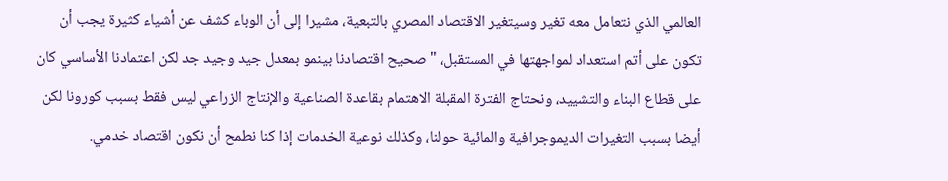العالمي الذي نتعامل معه تغير وسيتغير الاقتصاد المصري بالتبعية، مشيرا إلى أن الوباء كشف عن أشياء كثيرة يجب أن تكون على أتم استعداد لمواجهتها في المستقبل، "صحيح اقتصادنا بينمو بمعدل جيد وجيد جد لكن اعتمادنا الأساسي كان على قطاع البناء والتشييد، ونحتاج الفترة المقبلة الاهتمام بقاعدة الصناعية والإنتاج الزراعي ليس فقط بسبب كورونا لكن أيضا بسبب التغيرات الديموجرافية والمائية حولنا، وكذلك نوعية الخدمات إذا كنا نطمح أن نكون اقتصاد خدمي.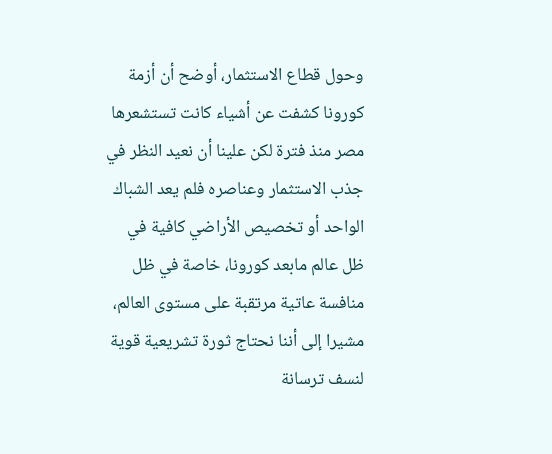وحول قطاع الاستثمار، أوضح أن أزمة كورونا كشفت عن أشياء كانت تستشعرها مصر منذ فترة لكن علينا أن نعيد النظر في جذب الاستثمار وعناصره فلم يعد الشباك الواحد أو تخصيص الأراضي كافية في ظل عالم مابعد كورونا، خاصة في ظل منافسة عاتية مرتقبة على مستوى العالم، مشيرا إلى أننا نحتاج ثورة تشريعية قوية لنسف ترسانة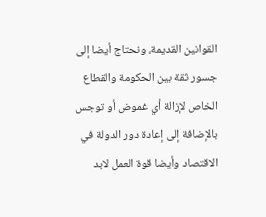القوانين القديمة، ونحتاج أيضا إلى جسور ثقة بين الحكومة والقطاع الخاص لإزالة أي غموض أو توجس بالإضافة إلى إعادة دور الدولة في الاقتصاد وأيضا قوة العمل لابد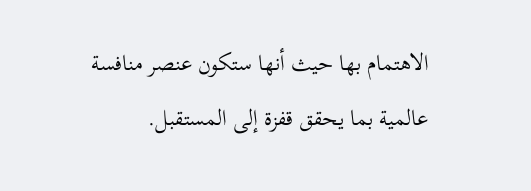الاهتمام بها حيث أنها ستكون عنصر منافسة عالمية بما يحقق قفزة إلى المستقبل.